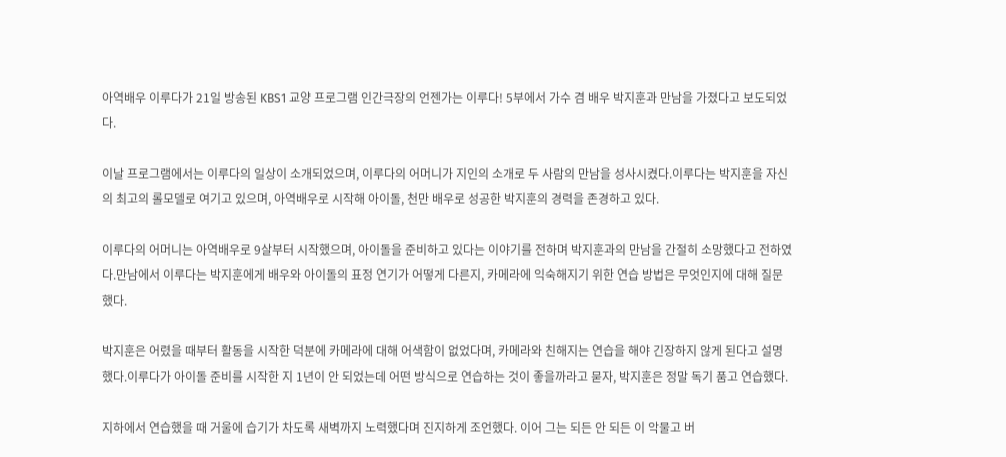아역배우 이루다가 21일 방송된 KBS1 교양 프로그램 인간극장의 언젠가는 이루다! 5부에서 가수 겸 배우 박지훈과 만남을 가졌다고 보도되었다.

이날 프로그램에서는 이루다의 일상이 소개되었으며, 이루다의 어머니가 지인의 소개로 두 사람의 만남을 성사시켰다.이루다는 박지훈을 자신의 최고의 롤모델로 여기고 있으며, 아역배우로 시작해 아이돌, 천만 배우로 성공한 박지훈의 경력을 존경하고 있다.

이루다의 어머니는 아역배우로 9살부터 시작했으며, 아이돌을 준비하고 있다는 이야기를 전하며 박지훈과의 만남을 간절히 소망했다고 전하였다.만남에서 이루다는 박지훈에게 배우와 아이돌의 표정 연기가 어떻게 다른지, 카메라에 익숙해지기 위한 연습 방법은 무엇인지에 대해 질문했다.

박지훈은 어렸을 때부터 활동을 시작한 덕분에 카메라에 대해 어색함이 없었다며, 카메라와 친해지는 연습을 해야 긴장하지 않게 된다고 설명했다.이루다가 아이돌 준비를 시작한 지 1년이 안 되었는데 어떤 방식으로 연습하는 것이 좋을까라고 묻자, 박지훈은 정말 독기 품고 연습했다.

지하에서 연습했을 때 거울에 습기가 차도록 새벽까지 노력했다며 진지하게 조언했다. 이어 그는 되든 안 되든 이 악물고 버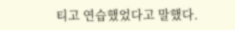티고 연습했었다고 말했다.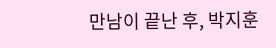만남이 끝난 후, 박지훈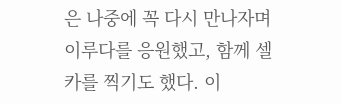은 나중에 꼭 다시 만나자며 이루다를 응원했고, 함께 셀카를 찍기도 했다. 이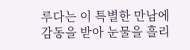루다는 이 특별한 만남에 감동을 받아 눈물을 흘리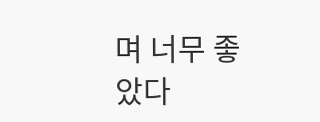며 너무 좋았다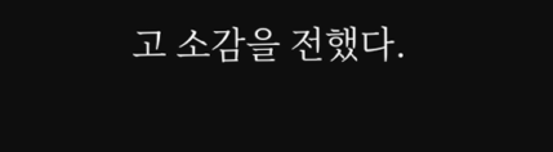고 소감을 전했다.